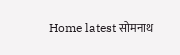Home latest सोमनाथ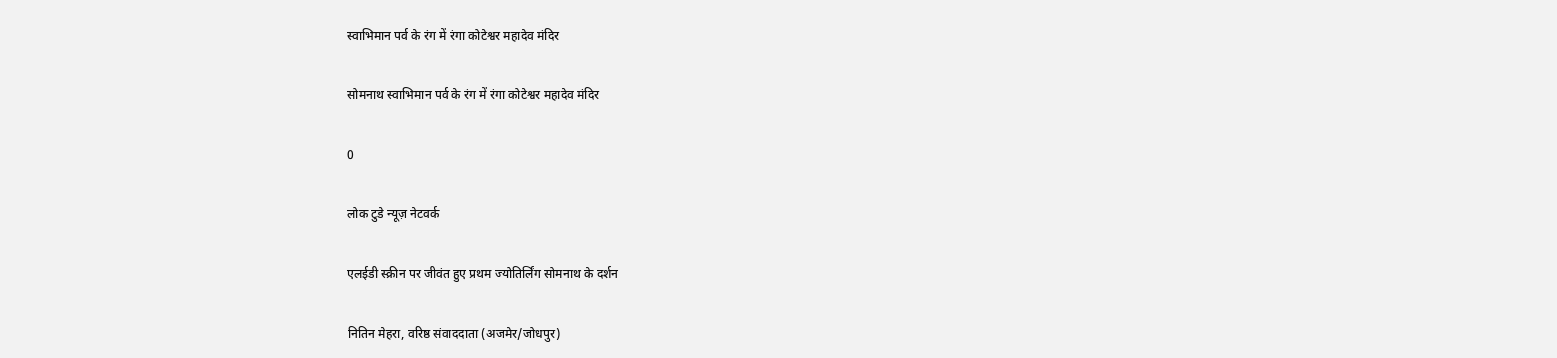स्वाभिमान पर्व के रंग में रंगा कोटेश्वर महादेव मंदिर

सोमनाथ स्वाभिमान पर्व के रंग में रंगा कोटेश्वर महादेव मंदिर

0

लोक टुडे न्यूज़ नेटवर्क

एलईडी स्क्रीन पर जीवंत हुए प्रथम ज्योतिर्लिंग सोमनाथ के दर्शन

नितिन मेहरा, वरिष्ठ संवाददाता (अजमेर/जोधपुर)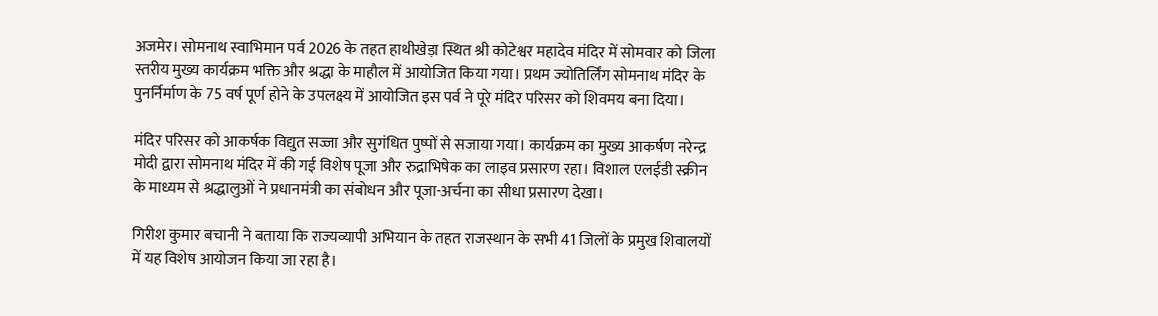अजमेर। सोमनाथ स्वाभिमान पर्व 2026 के तहत हाथीखेड़ा स्थित श्री कोटेश्वर महादेव मंदिर में सोमवार को जिला स्तरीय मुख्य कार्यक्रम भक्ति और श्रद्धा के माहौल में आयोजित किया गया। प्रथम ज्योतिर्लिंग सोमनाथ मंदिर के पुनर्निर्माण के 75 वर्ष पूर्ण होने के उपलक्ष्य में आयोजित इस पर्व ने पूरे मंदिर परिसर को शिवमय बना दिया।

मंदिर परिसर को आकर्षक विद्युत सज्जा और सुगंधित पुष्पों से सजाया गया। कार्यक्रम का मुख्य आकर्षण नरेन्द्र मोदी द्वारा सोमनाथ मंदिर में की गई विशेष पूजा और रुद्राभिषेक का लाइव प्रसारण रहा। विशाल एलईडी स्क्रीन के माध्यम से श्रद्धालुओं ने प्रधानमंत्री का संबोधन और पूजा-अर्चना का सीधा प्रसारण देखा।

गिरीश कुमार बचानी ने बताया कि राज्यव्यापी अभियान के तहत राजस्थान के सभी 41 जिलों के प्रमुख शिवालयों में यह विशेष आयोजन किया जा रहा है।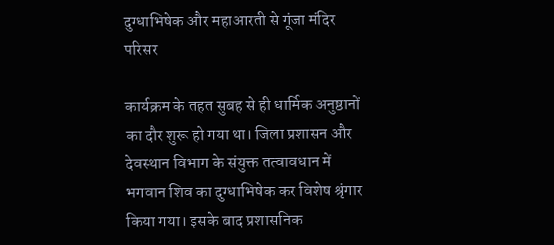दुग्धाभिषेक और महाआरती से गूंजा मंदिर परिसर

कार्यक्रम के तहत सुबह से ही धार्मिक अनुष्ठानों का दौर शुरू हो गया था। जिला प्रशासन और देवस्थान विभाग के संयुक्त तत्वावधान में भगवान शिव का दुग्धाभिषेक कर विशेष श्रृंगार किया गया। इसके बाद प्रशासनिक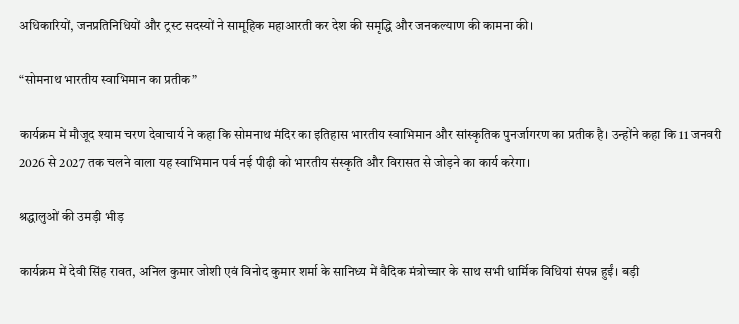अधिकारियों, जनप्रतिनिधियों और ट्रस्ट सदस्यों ने सामूहिक महाआरती कर देश की समृद्धि और जनकल्याण की कामना की।

“सोमनाथ भारतीय स्वाभिमान का प्रतीक”

कार्यक्रम में मौजूद श्याम चरण देवाचार्य ने कहा कि सोमनाथ मंदिर का इतिहास भारतीय स्वाभिमान और सांस्कृतिक पुनर्जागरण का प्रतीक है। उन्होंने कहा कि 11 जनवरी 2026 से 2027 तक चलने वाला यह स्वाभिमान पर्व नई पीढ़ी को भारतीय संस्कृति और विरासत से जोड़ने का कार्य करेगा।

श्रद्धालुओं की उमड़ी भीड़

कार्यक्रम में देवी सिंह रावत, अनिल कुमार जोशी एवं विनोद कुमार शर्मा के सानिध्य में वैदिक मंत्रोच्चार के साथ सभी धार्मिक विधियां संपन्न हुईं। बड़ी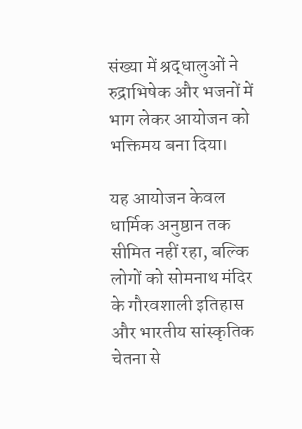संख्या में श्रद्धालुओं ने रुद्राभिषेक और भजनों में भाग लेकर आयोजन को भक्तिमय बना दिया।

यह आयोजन केवल धार्मिक अनुष्ठान तक सीमित नहीं रहा, बल्कि लोगों को सोमनाथ मंदिर के गौरवशाली इतिहास और भारतीय सांस्कृतिक चेतना से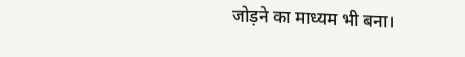जोड़ने का माध्यम भी बना।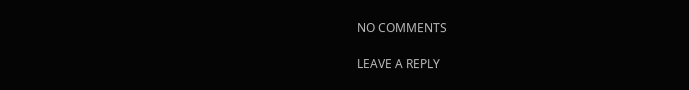NO COMMENTS

LEAVE A REPLY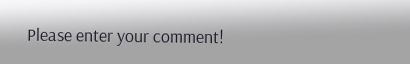Please enter your comment!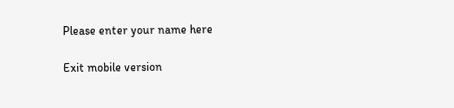Please enter your name here

Exit mobile version